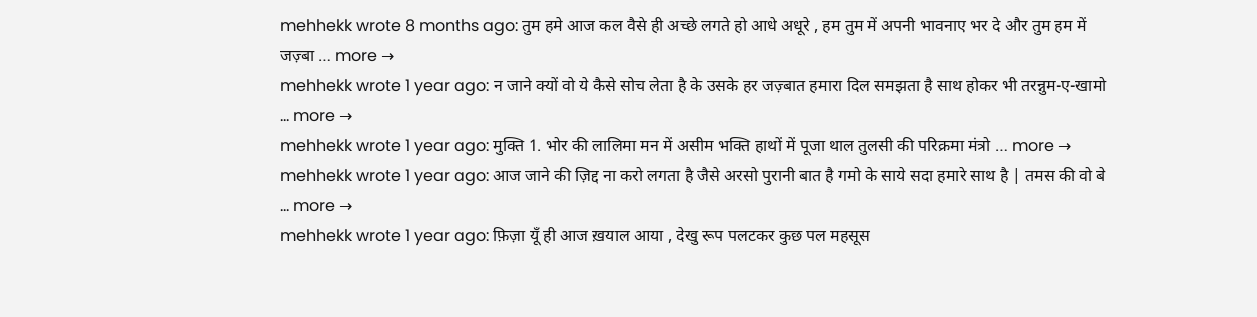mehhekk wrote 8 months ago: तुम हमे आज कल वैसे ही अच्छे लगते हो आधे अधूरे , हम तुम में अपनी भावनाए भर दे और तुम हम में जज़्बा … more →
mehhekk wrote 1 year ago: न जाने क्यों वो ये कैसे सोच लेता है के उसके हर जज़्बात हमारा दिल समझता है साथ होकर भी तरन्नुम-ए-खामो … more →
mehhekk wrote 1 year ago: मुक्ति 1. भोर की लालिमा मन में असीम भक्ति हाथों में पूजा थाल तुलसी की परिक्रमा मंत्रो … more →
mehhekk wrote 1 year ago: आज जाने की ज़िद्द ना करो लगता है जैसे अरसो पुरानी बात है गमो के साये सदा हमारे साथ है | तमस की वो बे … more →
mehhekk wrote 1 year ago: फ़िज़ा यूँ ही आज ख़याल आया , देखु रूप पलटकर कुछ पल महसूस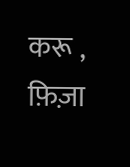करू , फ़िज़ा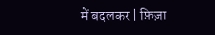में बदलकर | फ़िज़ा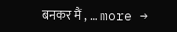बनकर मैं , … more →